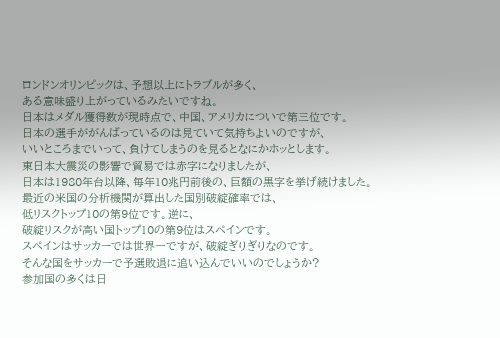ロンドンオリンピックは、予想以上にトラブルが多く、
ある意味盛り上がっているみたいですね。
日本はメダル獲得数が現時点で、中国、アメリカについで第三位です。
日本の選手ががんばっているのは見ていて気持ちよいのですが、
いいところまでいって、負けてしまうのを見るとなにかホッとします。
東日本大震災の影響で貿易では赤字になりましたが、
日本は1980年台以降、毎年10兆円前後の、巨額の黒字を挙げ続けました。
最近の米国の分析機関が算出した国別破綻確率では、
低リスクトップ10の第9位です。逆に、
破綻リスクが高い国トップ10の第9位はスペインです。
スペインはサッカーでは世界一ですが、破綻ぎりぎりなのです。
そんな国をサッカーで予選敗退に追い込んでいいのでしょうか?
参加国の多くは日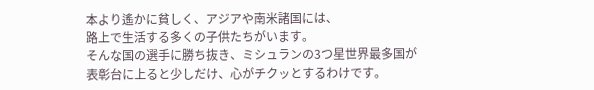本より遙かに貧しく、アジアや南米諸国には、
路上で生活する多くの子供たちがいます。
そんな国の選手に勝ち抜き、ミシュランの3つ星世界最多国が
表彰台に上ると少しだけ、心がチクッとするわけです。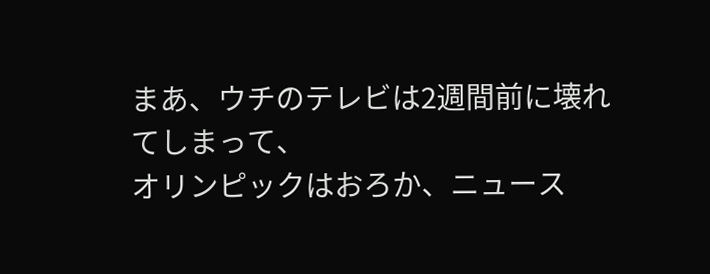まあ、ウチのテレビは2週間前に壊れてしまって、
オリンピックはおろか、ニュース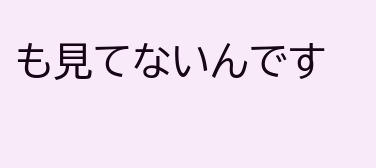も見てないんです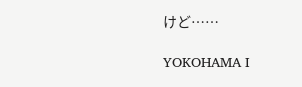けど……

YOKOHAMA I